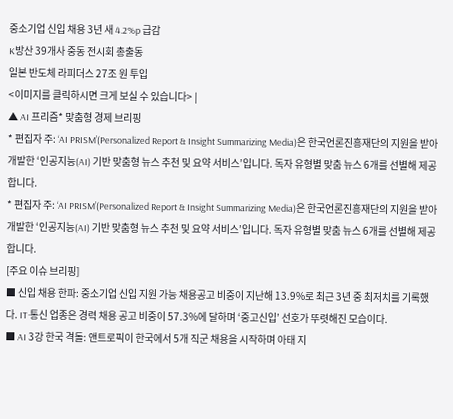중소기업 신입 채용 3년 새 4.2%p 급감
K방산 39개사 중동 전시회 총출동
일본 반도체 라피더스 27조 원 투입
<이미지를 클릭하시면 크게 보실 수 있습니다> |
▲ AI 프리즘* 맞춤형 경제 브리핑
* 편집자 주: ‘AI PRISM’(Personalized Report & Insight Summarizing Media)은 한국언론진흥재단의 지원을 받아 개발한 ‘인공지능(AI) 기반 맞춤형 뉴스 추천 및 요약 서비스’입니다. 독자 유형별 맞춤 뉴스 6개를 선별해 제공합니다.
* 편집자 주: ‘AI PRISM’(Personalized Report & Insight Summarizing Media)은 한국언론진흥재단의 지원을 받아 개발한 ‘인공지능(AI) 기반 맞춤형 뉴스 추천 및 요약 서비스’입니다. 독자 유형별 맞춤 뉴스 6개를 선별해 제공합니다.
[주요 이슈 브리핑]
■ 신입 채용 한파: 중소기업 신입 지원 가능 채용공고 비중이 지난해 13.9%로 최근 3년 중 최저치를 기록했다. IT·통신 업종은 경력 채용 공고 비중이 57.3%에 달하며 ‘중고신입’ 선호가 뚜렷해진 모습이다.
■ AI 3강 한국 격돌: 앤트로픽이 한국에서 5개 직군 채용을 시작하며 아태 지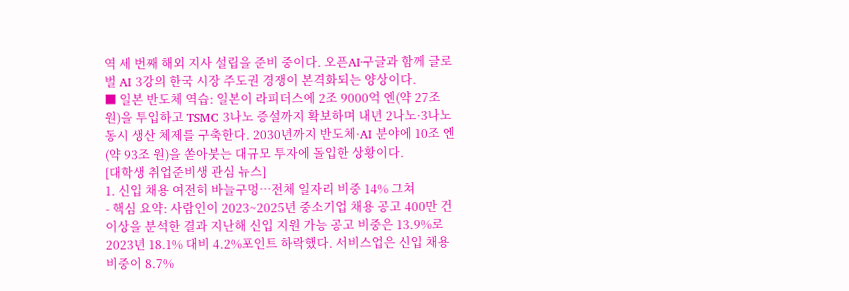역 세 번째 해외 지사 설립을 준비 중이다. 오픈AI·구글과 함께 글로벌 AI 3강의 한국 시장 주도권 경쟁이 본격화되는 양상이다.
■ 일본 반도체 역습: 일본이 라피더스에 2조 9000억 엔(약 27조 원)을 투입하고 TSMC 3나노 증설까지 확보하며 내년 2나노·3나노 동시 생산 체제를 구축한다. 2030년까지 반도체·AI 분야에 10조 엔(약 93조 원)을 쏟아붓는 대규모 투자에 돌입한 상황이다.
[대학생 취업준비생 관심 뉴스]
1. 신입 채용 여전히 바늘구멍…전체 일자리 비중 14% 그쳐
- 핵심 요약: 사람인이 2023~2025년 중소기업 채용 공고 400만 건 이상을 분석한 결과 지난해 신입 지원 가능 공고 비중은 13.9%로 2023년 18.1% 대비 4.2%포인트 하락했다. 서비스업은 신입 채용 비중이 8.7%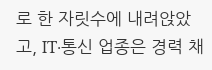로 한 자릿수에 내려앉았고, IT·통신 업종은 경력 채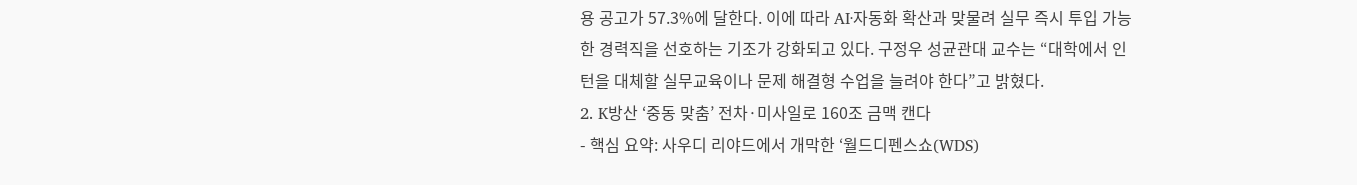용 공고가 57.3%에 달한다. 이에 따라 AI·자동화 확산과 맞물려 실무 즉시 투입 가능한 경력직을 선호하는 기조가 강화되고 있다. 구정우 성균관대 교수는 “대학에서 인턴을 대체할 실무교육이나 문제 해결형 수업을 늘려야 한다”고 밝혔다.
2. K방산 ‘중동 맞춤’ 전차·미사일로 160조 금맥 캔다
- 핵심 요약: 사우디 리야드에서 개막한 ‘월드디펜스쇼(WDS)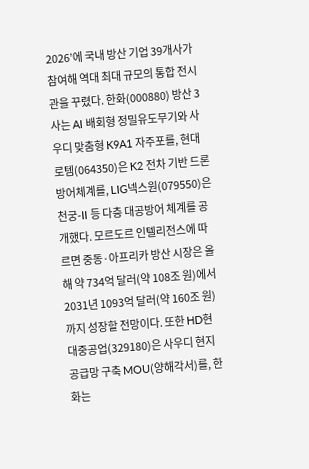2026’에 국내 방산 기업 39개사가 참여해 역대 최대 규모의 통합 전시관을 꾸렸다. 한화(000880) 방산 3사는 AI 배회형 정밀유도무기와 사우디 맞춤형 K9A1 자주포를, 현대로템(064350)은 K2 전차 기반 드론 방어체계를, LIG넥스원(079550)은 천궁-II 등 다층 대공방어 체계를 공개했다. 모르도르 인텔리전스에 따르면 중동·아프리카 방산 시장은 올해 약 734억 달러(약 108조 원)에서 2031년 1093억 달러(약 160조 원)까지 성장할 전망이다. 또한 HD현대중공업(329180)은 사우디 현지 공급망 구축 MOU(양해각서)를, 한화는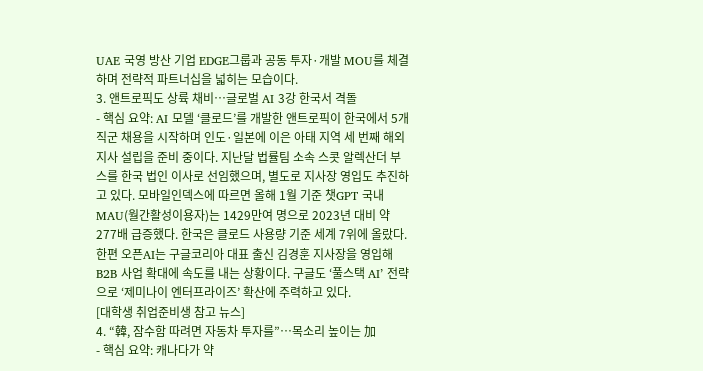UAE 국영 방산 기업 EDGE그룹과 공동 투자·개발 MOU를 체결하며 전략적 파트너십을 넓히는 모습이다.
3. 앤트로픽도 상륙 채비…글로벌 AI 3강 한국서 격돌
- 핵심 요약: AI 모델 ‘클로드’를 개발한 앤트로픽이 한국에서 5개 직군 채용을 시작하며 인도·일본에 이은 아태 지역 세 번째 해외 지사 설립을 준비 중이다. 지난달 법률팀 소속 스콧 알렉산더 부스를 한국 법인 이사로 선임했으며, 별도로 지사장 영입도 추진하고 있다. 모바일인덱스에 따르면 올해 1월 기준 챗GPT 국내 MAU(월간활성이용자)는 1429만여 명으로 2023년 대비 약 277배 급증했다. 한국은 클로드 사용량 기준 세계 7위에 올랐다. 한편 오픈AI는 구글코리아 대표 출신 김경훈 지사장을 영입해 B2B 사업 확대에 속도를 내는 상황이다. 구글도 ‘풀스택 AI’ 전략으로 ‘제미나이 엔터프라이즈’ 확산에 주력하고 있다.
[대학생 취업준비생 참고 뉴스]
4. “韓, 잠수함 따려면 자동차 투자를”…목소리 높이는 加
- 핵심 요약: 캐나다가 약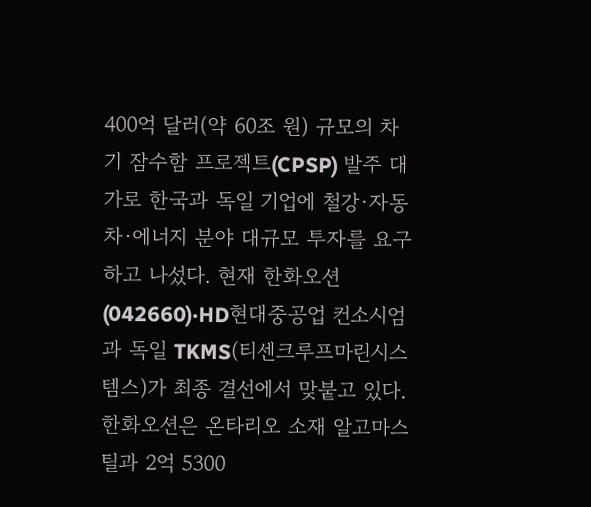400억 달러(약 60조 원) 규모의 차기 잠수함 프로젝트(CPSP) 발주 대가로 한국과 독일 기업에 철강·자동차·에너지 분야 대규모 투자를 요구하고 나섰다. 현재 한화오션(042660)·HD현대중공업 컨소시엄과 독일 TKMS(티센크루프마린시스템스)가 최종 결선에서 맞붙고 있다. 한화오션은 온타리오 소재 알고마스틸과 2억 5300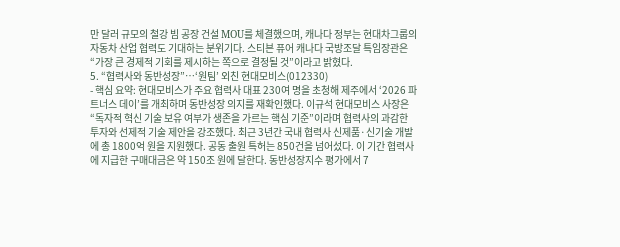만 달러 규모의 철강 빔 공장 건설 MOU를 체결했으며, 캐나다 정부는 현대차그룹의 자동차 산업 협력도 기대하는 분위기다. 스티븐 퓨어 캐나다 국방조달 특임장관은 “가장 큰 경제적 기회를 제시하는 쪽으로 결정될 것”이라고 밝혔다.
5. “협력사와 동반성장”…‘원팀’ 외친 현대모비스(012330)
- 핵심 요약: 현대모비스가 주요 협력사 대표 230여 명을 초청해 제주에서 ‘2026 파트너스 데이’를 개최하며 동반성장 의지를 재확인했다. 이규석 현대모비스 사장은 “독자적 혁신 기술 보유 여부가 생존을 가르는 핵심 기준”이라며 협력사의 과감한 투자와 선제적 기술 제안을 강조했다. 최근 3년간 국내 협력사 신제품·신기술 개발에 총 1800억 원을 지원했다. 공동 출원 특허는 850건을 넘어섰다. 이 기간 협력사에 지급한 구매대금은 약 150조 원에 달한다. 동반성장지수 평가에서 7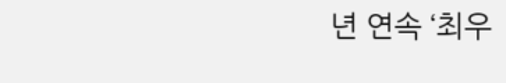년 연속 ‘최우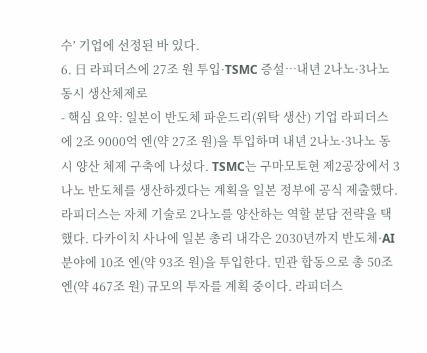수’ 기업에 선정된 바 있다.
6. 日 라피더스에 27조 원 투입·TSMC 증설…내년 2나노·3나노 동시 생산체제로
- 핵심 요약: 일본이 반도체 파운드리(위탁 생산) 기업 라피더스에 2조 9000억 엔(약 27조 원)을 투입하며 내년 2나노·3나노 동시 양산 체제 구축에 나섰다. TSMC는 구마모토현 제2공장에서 3나노 반도체를 생산하겠다는 계획을 일본 정부에 공식 제출했다. 라피더스는 자체 기술로 2나노를 양산하는 역할 분담 전략을 택했다. 다카이치 사나에 일본 총리 내각은 2030년까지 반도체·AI 분야에 10조 엔(약 93조 원)을 투입한다. 민관 합동으로 총 50조 엔(약 467조 원) 규모의 투자를 계획 중이다. 라피더스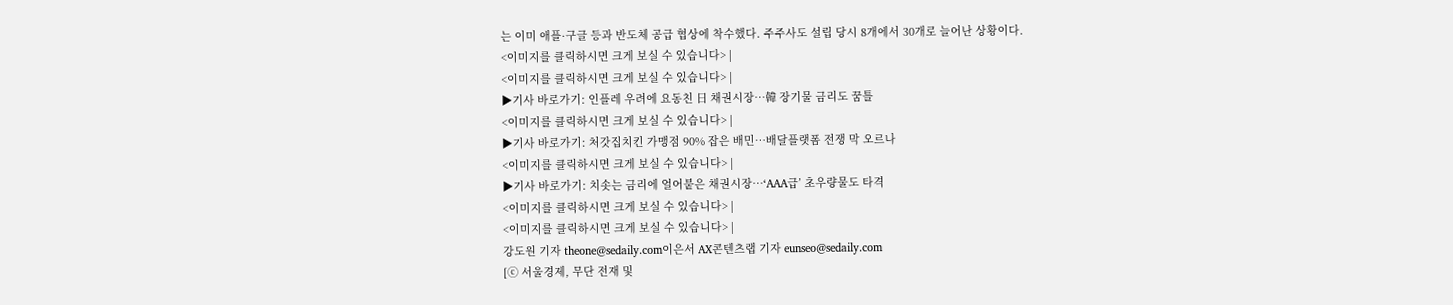는 이미 애플·구글 등과 반도체 공급 협상에 착수했다. 주주사도 설립 당시 8개에서 30개로 늘어난 상황이다.
<이미지를 클릭하시면 크게 보실 수 있습니다> |
<이미지를 클릭하시면 크게 보실 수 있습니다> |
▶기사 바로가기: 인플레 우려에 요동친 日 채권시장…韓 장기물 금리도 꿈틀
<이미지를 클릭하시면 크게 보실 수 있습니다> |
▶기사 바로가기: 처갓집치킨 가맹점 90% 잡은 배민…배달플랫폼 전쟁 막 오르나
<이미지를 클릭하시면 크게 보실 수 있습니다> |
▶기사 바로가기: 치솟는 금리에 얼어붙은 채권시장…‘AAA급’ 초우량물도 타격
<이미지를 클릭하시면 크게 보실 수 있습니다> |
<이미지를 클릭하시면 크게 보실 수 있습니다> |
강도원 기자 theone@sedaily.com이은서 AX콘텐츠랩 기자 eunseo@sedaily.com
[ⓒ 서울경제, 무단 전재 및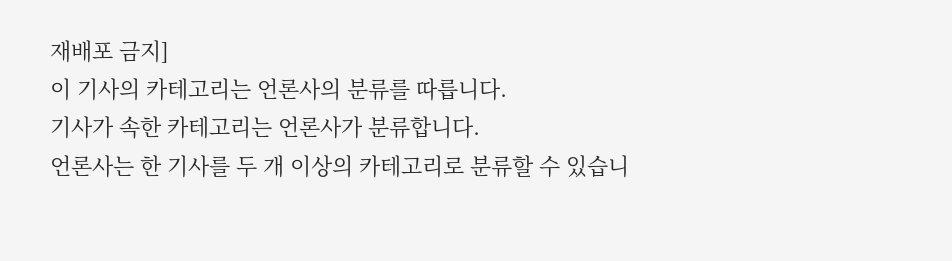재배포 금지]
이 기사의 카테고리는 언론사의 분류를 따릅니다.
기사가 속한 카테고리는 언론사가 분류합니다.
언론사는 한 기사를 두 개 이상의 카테고리로 분류할 수 있습니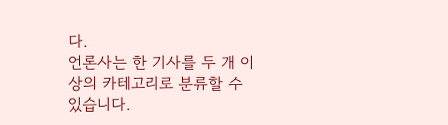다.
언론사는 한 기사를 두 개 이상의 카테고리로 분류할 수 있습니다.